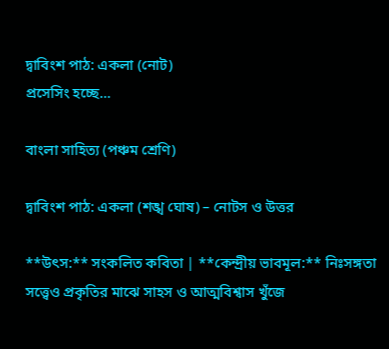দ্বাবিংশ পাঠ: একলা (নোট)
প্রসেসিং হচ্ছে…

বাংলা সাহিত্য (পঞ্চম শ্রেণি)

দ্বাবিংশ পাঠ: একলা (শঙ্খ ঘোষ) – নোটস ও উত্তর

**উৎস:** সংকলিত কবিতা | **কেন্দ্রীয় ভাবমূল:** নিঃসঙ্গতা সত্ত্বেও প্রকৃতির মাঝে সাহস ও আত্মবিশ্বাস খুঁজে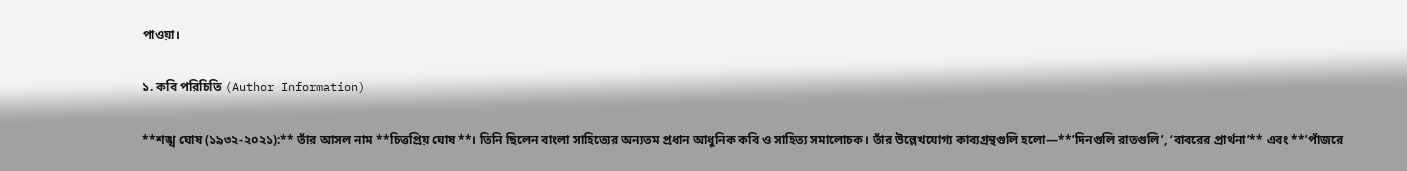পাওয়া।

১. কবি পরিচিতি (Author Information)

**শঙ্খ ঘোষ (১৯৩২-২০২১):** তাঁর আসল নাম **চিত্তপ্রিয় ঘোষ**। তিনি ছিলেন বাংলা সাহিত্যের অন্যতম প্রধান আধুনিক কবি ও সাহিত্য সমালোচক। তাঁর উল্লেখযোগ্য কাব্যগ্রন্থগুলি হলো—**’দিনগুলি রাতগুলি’, ‘বাবরের প্রার্থনা’** এবং **’পাঁজরে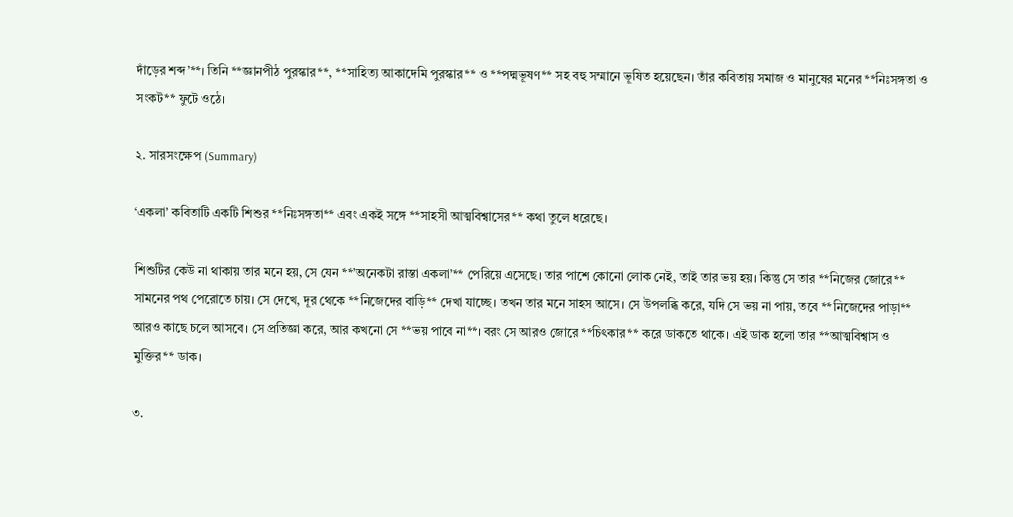দাঁড়ের শব্দ’**। তিনি **জ্ঞানপীঠ পুরস্কার**, **সাহিত্য আকাদেমি পুরস্কার** ও **পদ্মভূষণ** সহ বহু সম্মানে ভূষিত হয়েছেন। তাঁর কবিতায় সমাজ ও মানুষের মনের **নিঃসঙ্গতা ও সংকট** ফুটে ওঠে।

২. সারসংক্ষেপ (Summary)

‘একলা’ কবিতাটি একটি শিশুর **নিঃসঙ্গতা** এবং একই সঙ্গে **সাহসী আত্মবিশ্বাসের** কথা তুলে ধরেছে।

শিশুটির কেউ না থাকায় তার মনে হয়, সে যেন **’অনেকটা রাস্তা একলা’** পেরিয়ে এসেছে। তার পাশে কোনো লোক নেই, তাই তার ভয় হয়। কিন্তু সে তার **নিজের জোরে** সামনের পথ পেরোতে চায়। সে দেখে, দূর থেকে **নিজেদের বাড়ি** দেখা যাচ্ছে। তখন তার মনে সাহস আসে। সে উপলব্ধি করে, যদি সে ভয় না পায়, তবে **নিজেদের পাড়া** আরও কাছে চলে আসবে। সে প্রতিজ্ঞা করে, আর কখনো সে **ভয় পাবে না**। বরং সে আরও জোরে **চিৎকার** করে ডাকতে থাকে। এই ডাক হলো তার **আত্মবিশ্বাস ও মুক্তির** ডাক।

৩.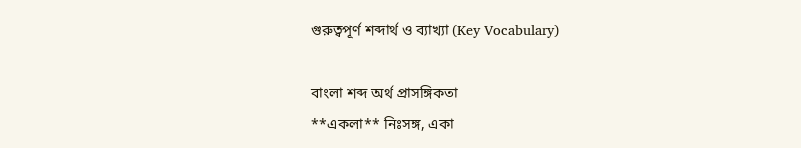গুরুত্বপূর্ণ শব্দার্থ ও ব্যাখ্যা (Key Vocabulary)

বাংলা শব্দ অর্থ প্রাসঙ্গিকতা
**একলা** নিঃসঙ্গ, একা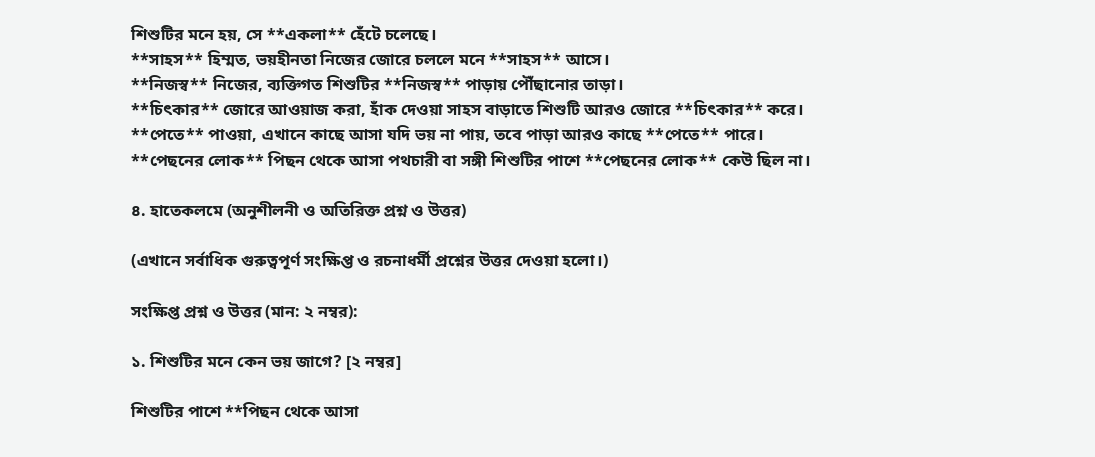শিশুটির মনে হয়, সে **একলা** হেঁটে চলেছে।
**সাহস** হিম্মত, ভয়হীনতা নিজের জোরে চললে মনে **সাহস** আসে।
**নিজস্ব** নিজের, ব্যক্তিগত শিশুটির **নিজস্ব** পাড়ায় পৌঁছানোর তাড়া।
**চিৎকার** জোরে আওয়াজ করা, হাঁক দেওয়া সাহস বাড়াতে শিশুটি আরও জোরে **চিৎকার** করে।
**পেতে** পাওয়া, এখানে কাছে আসা যদি ভয় না পায়, তবে পাড়া আরও কাছে **পেতে** পারে।
**পেছনের লোক** পিছন থেকে আসা পথচারী বা সঙ্গী শিশুটির পাশে **পেছনের লোক** কেউ ছিল না।

৪. হাতেকলমে (অনুশীলনী ও অতিরিক্ত প্রশ্ন ও উত্তর)

(এখানে সর্বাধিক গুরুত্বপূর্ণ সংক্ষিপ্ত ও রচনাধর্মী প্রশ্নের উত্তর দেওয়া হলো।)

সংক্ষিপ্ত প্রশ্ন ও উত্তর (মান: ২ নম্বর):

১. শিশুটির মনে কেন ভয় জাগে? [২ নম্বর]

শিশুটির পাশে **পিছন থেকে আসা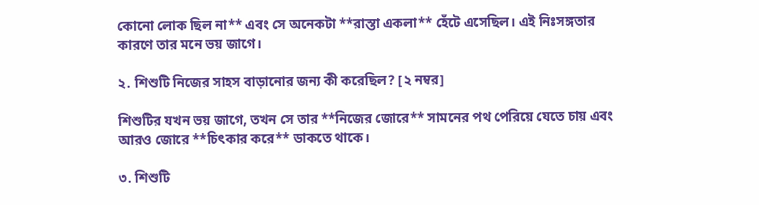কোনো লোক ছিল না** এবং সে অনেকটা **রাস্তা একলা** হেঁটে এসেছিল। এই নিঃসঙ্গতার কারণে তার মনে ভয় জাগে।

২. শিশুটি নিজের সাহস বাড়ানোর জন্য কী করেছিল? [২ নম্বর]

শিশুটির যখন ভয় জাগে, তখন সে তার **নিজের জোরে** সামনের পথ পেরিয়ে যেতে চায় এবং আরও জোরে **চিৎকার করে** ডাকতে থাকে।

৩. শিশুটি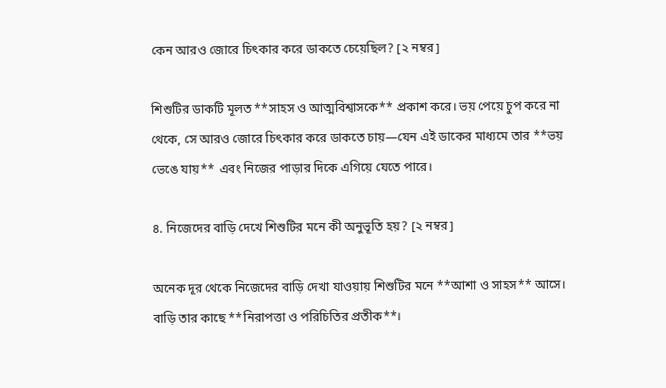কেন আরও জোরে চিৎকার করে ডাকতে চেয়েছিল? [২ নম্বর]

শিশুটির ডাকটি মূলত **সাহস ও আত্মবিশ্বাসকে** প্রকাশ করে। ভয় পেয়ে চুপ করে না থেকে, সে আরও জোরে চিৎকার করে ডাকতে চায়—যেন এই ডাকের মাধ্যমে তার **ভয় ভেঙে যায়** এবং নিজের পাড়ার দিকে এগিয়ে যেতে পারে।

৪. নিজেদের বাড়ি দেখে শিশুটির মনে কী অনুভূতি হয়? [২ নম্বর]

অনেক দূর থেকে নিজেদের বাড়ি দেখা যাওয়ায় শিশুটির মনে **আশা ও সাহস** আসে। বাড়ি তার কাছে **নিরাপত্তা ও পরিচিতির প্রতীক**।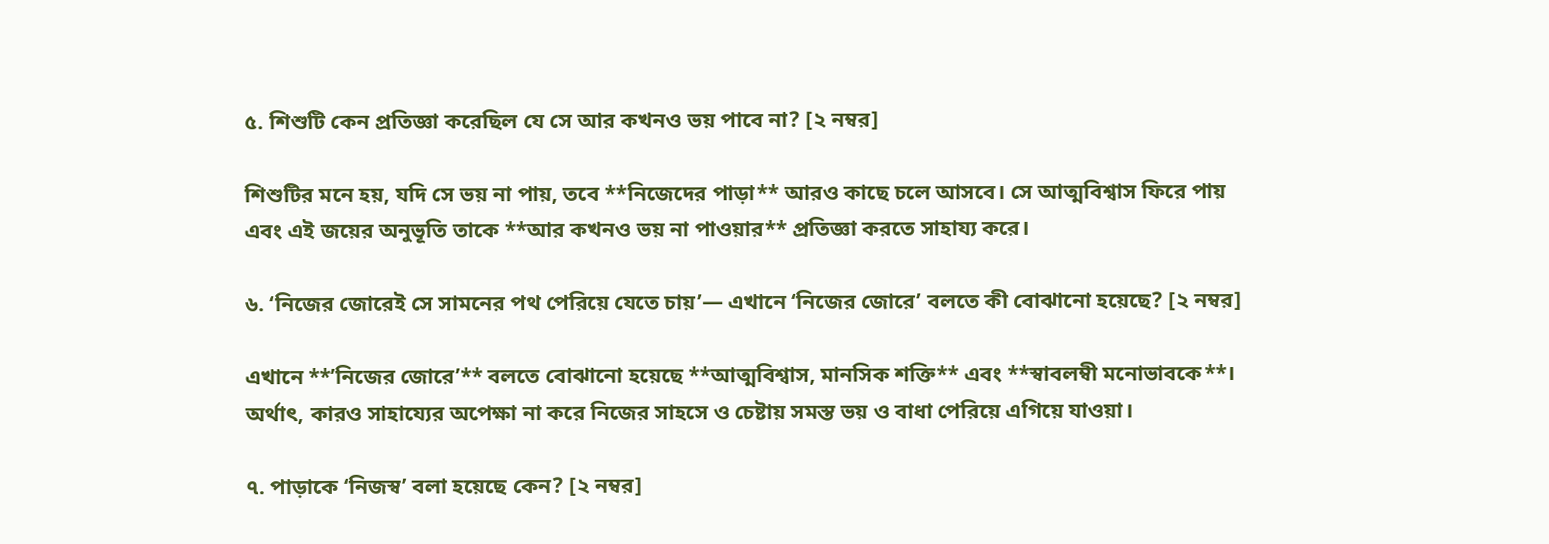৫. শিশুটি কেন প্রতিজ্ঞা করেছিল যে সে আর কখনও ভয় পাবে না? [২ নম্বর]

শিশুটির মনে হয়, যদি সে ভয় না পায়, তবে **নিজেদের পাড়া** আরও কাছে চলে আসবে। সে আত্মবিশ্বাস ফিরে পায় এবং এই জয়ের অনুভূতি তাকে **আর কখনও ভয় না পাওয়ার** প্রতিজ্ঞা করতে সাহায্য করে।

৬. ‘নিজের জোরেই সে সামনের পথ পেরিয়ে যেতে চায়’— এখানে ‘নিজের জোরে’ বলতে কী বোঝানো হয়েছে? [২ নম্বর]

এখানে **’নিজের জোরে’** বলতে বোঝানো হয়েছে **আত্মবিশ্বাস, মানসিক শক্তি** এবং **স্বাবলম্বী মনোভাবকে**। অর্থাৎ, কারও সাহায্যের অপেক্ষা না করে নিজের সাহসে ও চেষ্টায় সমস্ত ভয় ও বাধা পেরিয়ে এগিয়ে যাওয়া।

৭. পাড়াকে ‘নিজস্ব’ বলা হয়েছে কেন? [২ নম্বর]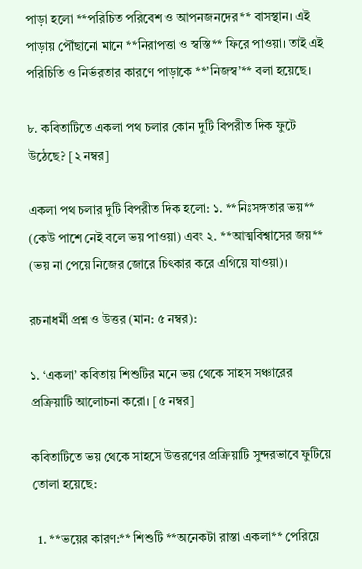পাড়া হলো **পরিচিত পরিবেশ ও আপনজনদের** বাসস্থান। এই পাড়ায় পৌঁছানো মানে **নিরাপত্তা ও স্বস্তি** ফিরে পাওয়া। তাই এই পরিচিতি ও নির্ভরতার কারণে পাড়াকে **’নিজস্ব’** বলা হয়েছে।

৮. কবিতাটিতে একলা পথ চলার কোন দুটি বিপরীত দিক ফুটে উঠেছে? [২ নম্বর]

একলা পথ চলার দুটি বিপরীত দিক হলো: ১. **নিঃসঙ্গতার ভয়** (কেউ পাশে নেই বলে ভয় পাওয়া) এবং ২. **আত্মবিশ্বাসের জয়** (ভয় না পেয়ে নিজের জোরে চিৎকার করে এগিয়ে যাওয়া)।

রচনাধর্মী প্রশ্ন ও উত্তর (মান: ৫ নম্বর):

১. ‘একলা’ কবিতায় শিশুটির মনে ভয় থেকে সাহস সঞ্চারের প্রক্রিয়াটি আলোচনা করো। [৫ নম্বর]

কবিতাটিতে ভয় থেকে সাহসে উত্তরণের প্রক্রিয়াটি সুন্দরভাবে ফুটিয়ে তোলা হয়েছে:

  1. **ভয়ের কারণ:** শিশুটি **অনেকটা রাস্তা একলা** পেরিয়ে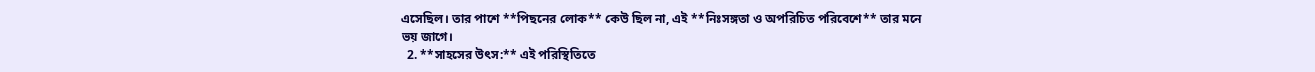এসেছিল। তার পাশে **পিছনের লোক** কেউ ছিল না, এই **নিঃসঙ্গতা ও অপরিচিত পরিবেশে** তার মনে ভয় জাগে।
  2. **সাহসের উৎস:** এই পরিস্থিতিতে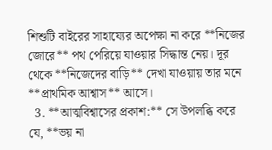শিশুটি বাইরের সাহায্যের অপেক্ষা না করে **নিজের জোরে** পথ পেরিয়ে যাওয়ার সিদ্ধান্ত নেয়। দূর থেকে **নিজেদের বাড়ি** দেখা যাওয়ায় তার মনে **প্রাথমিক আশ্বাস** আসে।
  3. **আত্মবিশ্বাসের প্রকাশ:** সে উপলব্ধি করে যে, **ভয় না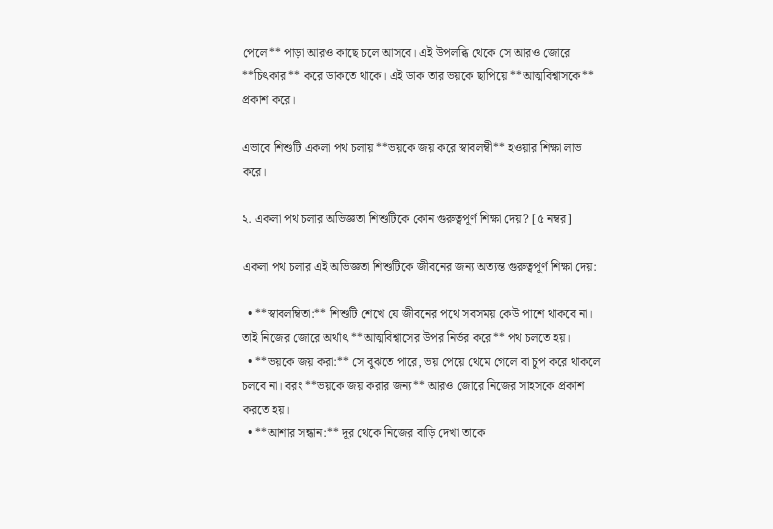পেলে** পাড়া আরও কাছে চলে আসবে। এই উপলব্ধি থেকে সে আরও জোরে **চিৎকার** করে ডাকতে থাকে। এই ডাক তার ভয়কে ছাপিয়ে **আত্মবিশ্বাসকে** প্রকাশ করে।

এভাবে শিশুটি একলা পথ চলায় **ভয়কে জয় করে স্বাবলম্বী** হওয়ার শিক্ষা লাভ করে।

২. একলা পথ চলার অভিজ্ঞতা শিশুটিকে কোন গুরুত্বপূর্ণ শিক্ষা দেয়? [৫ নম্বর]

একলা পথ চলার এই অভিজ্ঞতা শিশুটিকে জীবনের জন্য অত্যন্ত গুরুত্বপূর্ণ শিক্ষা দেয়:

  • **স্বাবলম্বিতা:** শিশুটি শেখে যে জীবনের পথে সবসময় কেউ পাশে থাকবে না। তাই নিজের জোরে অর্থাৎ **আত্মবিশ্বাসের উপর নির্ভর করে** পথ চলতে হয়।
  • **ভয়কে জয় করা:** সে বুঝতে পারে, ভয় পেয়ে থেমে গেলে বা চুপ করে থাকলে চলবে না। বরং **ভয়কে জয় করার জন্য** আরও জোরে নিজের সাহসকে প্রকাশ করতে হয়।
  • **আশার সন্ধান:** দূর থেকে নিজের বাড়ি দেখা তাকে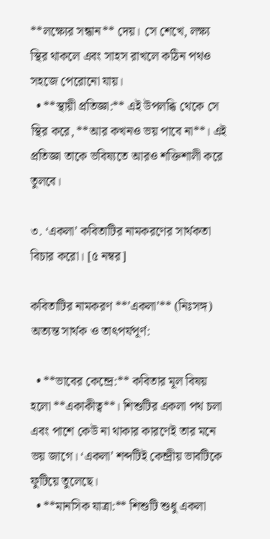**লক্ষ্যের সন্ধান** দেয়। সে শেখে, লক্ষ্য স্থির থাকলে এবং সাহস রাখলে কঠিন পথও সহজে পেরোনো যায়।
  • **স্থায়ী প্রতিজ্ঞা:** এই উপলব্ধি থেকে সে স্থির করে, **আর কখনও ভয় পাবে না**। এই প্রতিজ্ঞা তাকে ভবিষ্যতে আরও শক্তিশালী করে তুলবে।

৩. ‘একলা’ কবিতাটির নামকরণের সার্থকতা বিচার করো। [৫ নম্বর]

কবিতাটির নামকরণ **’একলা’** (নিঃসঙ্গ) অত্যন্ত সার্থক ও তাৎপর্যপূর্ণ:

  • **ভাবের কেন্দ্রে:** কবিতার মূল বিষয় হলো **একাকীত্ব**। শিশুটির একলা পথ চলা এবং পাশে কেউ না থাকার কারণেই তার মনে ভয় জাগে। ‘একলা’ শব্দটিই কেন্দ্রীয় ভাবটিকে ফুটিয়ে তুলেছে।
  • **মানসিক যাত্রা:** শিশুটি শুধু একলা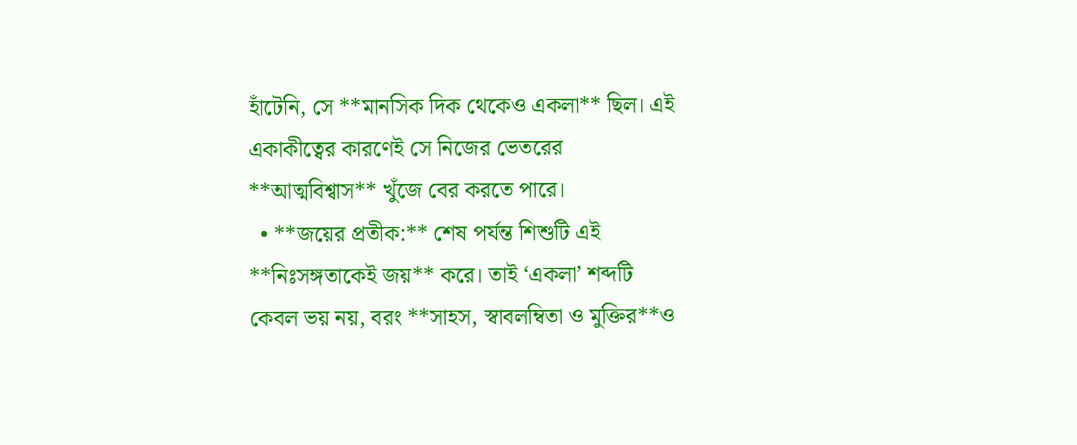হাঁটেনি, সে **মানসিক দিক থেকেও একলা** ছিল। এই একাকীত্বের কারণেই সে নিজের ভেতরের **আত্মবিশ্বাস** খুঁজে বের করতে পারে।
  • **জয়ের প্রতীক:** শেষ পর্যন্ত শিশুটি এই **নিঃসঙ্গতাকেই জয়** করে। তাই ‘একলা’ শব্দটি কেবল ভয় নয়, বরং **সাহস, স্বাবলম্বিতা ও মুক্তির**ও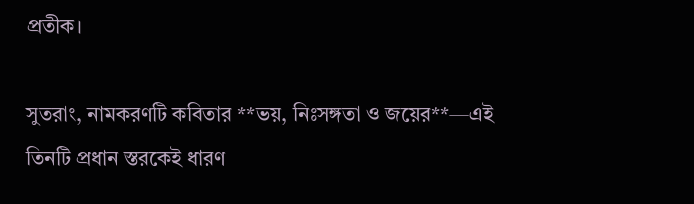প্রতীক।

সুতরাং, নামকরণটি কবিতার **ভয়, নিঃসঙ্গতা ও জয়ের**—এই তিনটি প্রধান স্তরকেই ধারণ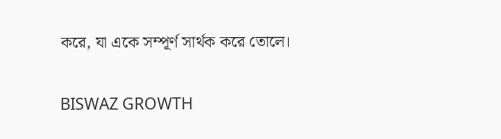করে, যা একে সম্পূর্ণ সার্থক করে তোলে।

BISWAZ GROWTH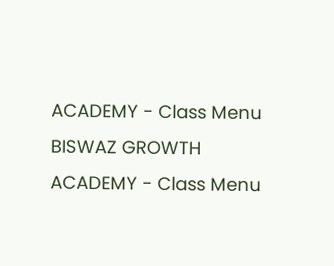ACADEMY - Class Menu
BISWAZ GROWTH ACADEMY - Class Menu